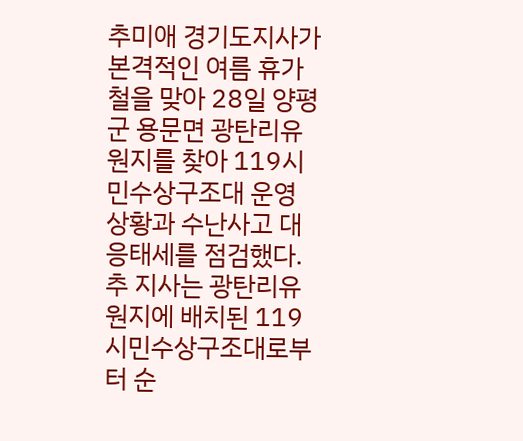추미애 경기도지사가 본격적인 여름 휴가철을 맞아 28일 양평군 용문면 광탄리유원지를 찾아 119시민수상구조대 운영 상황과 수난사고 대응태세를 점검했다.
추 지사는 광탄리유원지에 배치된 119시민수상구조대로부터 순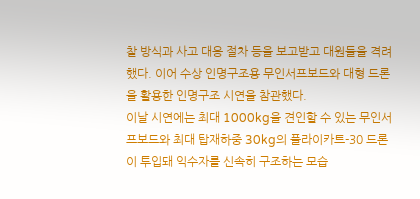찰 방식과 사고 대응 절차 등을 보고받고 대원들을 격려했다. 이어 수상 인명구조용 무인서프보드와 대형 드론을 활용한 인명구조 시연을 참관했다.
이날 시연에는 최대 1000kg을 견인할 수 있는 무인서프보드와 최대 탑재하중 30kg의 플라이카트-30 드론이 투입돼 익수자를 신속히 구조하는 모습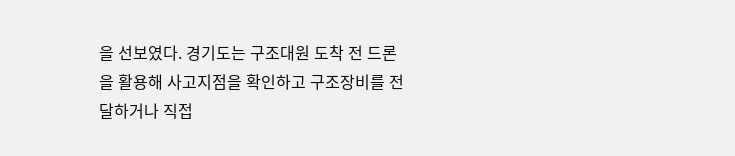을 선보였다. 경기도는 구조대원 도착 전 드론을 활용해 사고지점을 확인하고 구조장비를 전달하거나 직접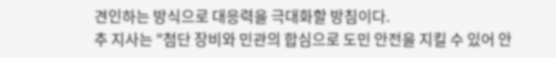견인하는 방식으로 대응력을 극대화할 방침이다.
추 지사는 "첨단 장비와 민관의 합심으로 도민 안전을 지킬 수 있어 안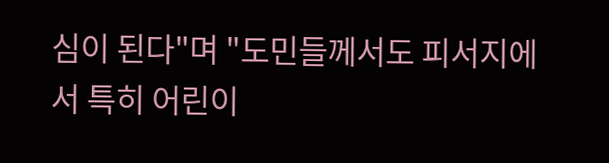심이 된다"며 "도민들께서도 피서지에서 특히 어린이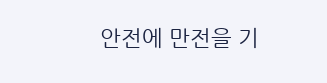안전에 만전을 기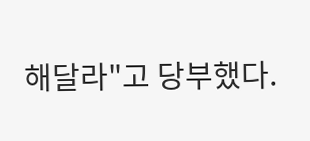해달라"고 당부했다.